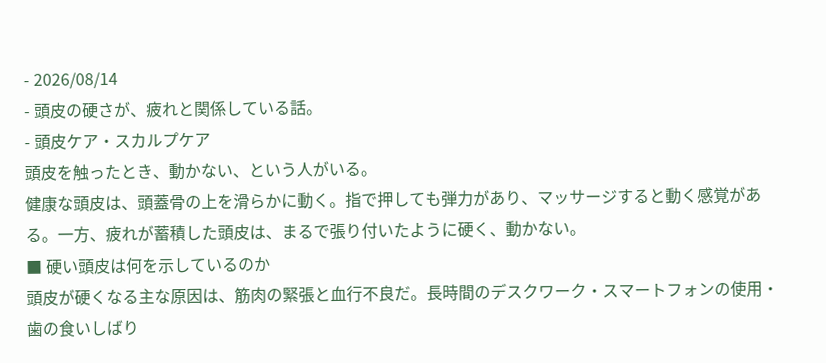- 2026/08/14
- 頭皮の硬さが、疲れと関係している話。
- 頭皮ケア・スカルプケア
頭皮を触ったとき、動かない、という人がいる。
健康な頭皮は、頭蓋骨の上を滑らかに動く。指で押しても弾力があり、マッサージすると動く感覚がある。一方、疲れが蓄積した頭皮は、まるで張り付いたように硬く、動かない。
■ 硬い頭皮は何を示しているのか
頭皮が硬くなる主な原因は、筋肉の緊張と血行不良だ。長時間のデスクワーク・スマートフォンの使用・歯の食いしばり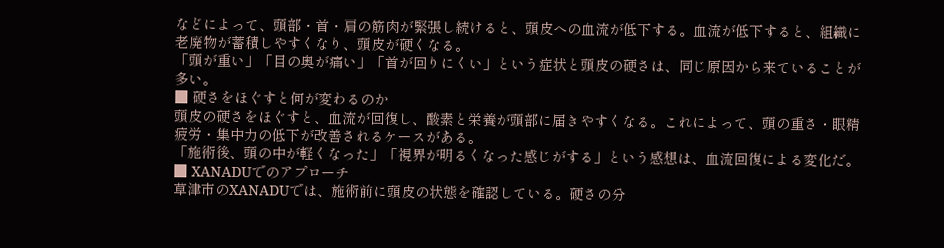などによって、頭部・首・肩の筋肉が緊張し続けると、頭皮への血流が低下する。血流が低下すると、組織に老廃物が蓄積しやすくなり、頭皮が硬くなる。
「頭が重い」「目の奥が痛い」「首が回りにくい」という症状と頭皮の硬さは、同じ原因から来ていることが多い。
■ 硬さをほぐすと何が変わるのか
頭皮の硬さをほぐすと、血流が回復し、酸素と栄養が頭部に届きやすくなる。これによって、頭の重さ・眼精疲労・集中力の低下が改善されるケースがある。
「施術後、頭の中が軽くなった」「視界が明るくなった感じがする」という感想は、血流回復による変化だ。
■ XANADUでのアプローチ
草津市のXANADUでは、施術前に頭皮の状態を確認している。硬さの分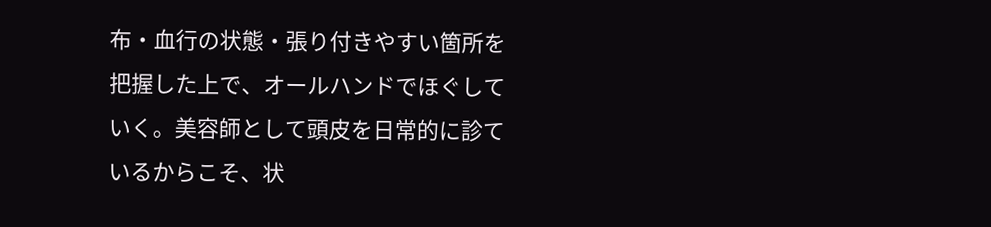布・血行の状態・張り付きやすい箇所を把握した上で、オールハンドでほぐしていく。美容師として頭皮を日常的に診ているからこそ、状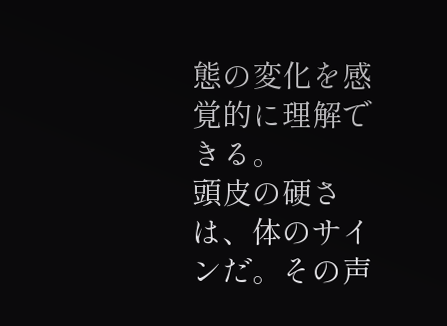態の変化を感覚的に理解できる。
頭皮の硬さは、体のサインだ。その声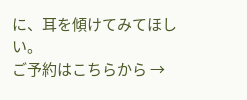に、耳を傾けてみてほしい。
ご予約はこちらから →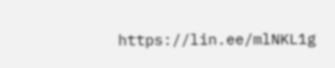https://lin.ee/mlNKL1g